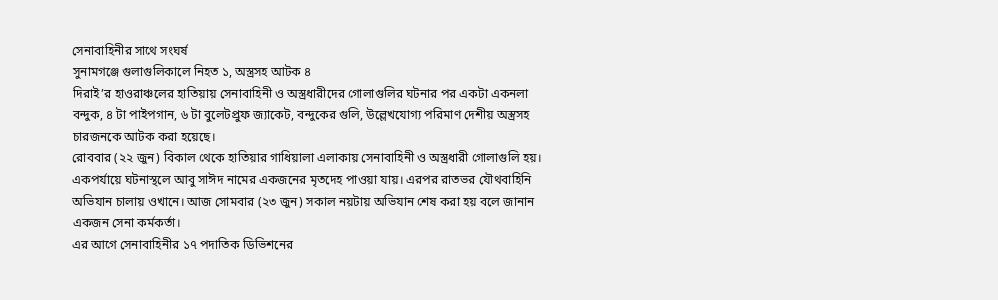সেনাবাহিনীর সাথে সংঘর্ষ
সুনামগঞ্জে গুলাগুলিকালে নিহত ১, অস্ত্রসহ আটক ৪
দিরাই’র হাওরাঞ্চলের হাতিয়ায় সেনাবাহিনী ও অস্ত্রধারীদের গোলাগুলির ঘটনার পর একটা একনলা বন্দুক, ৪ টা পাইপগান, ৬ টা বুলেটপ্রুফ জ্যাকেট, বন্দুকের গুলি, উল্লেখযোগ্য পরিমাণ দেশীয় অস্ত্রসহ চারজনকে আটক করা হয়েছে।
রোববার (২২ জুন) বিকাল থেকে হাতিয়ার গাধিয়ালা এলাকায় সেনাবাহিনী ও অস্ত্রধারী গোলাগুলি হয়। একপর্যায়ে ঘটনাস্থলে আবু সাঈদ নামের একজনের মৃতদেহ পাওয়া যায়। এরপর রাতভর যৌথবাহিনি অভিযান চালায় ওখানে। আজ সোমবার (২৩ জুন) সকাল নয়টায় অভিযান শেষ করা হয় বলে জানান একজন সেনা কর্মকর্তা।
এর আগে সেনাবাহিনীর ১৭ পদাতিক ডিভিশনের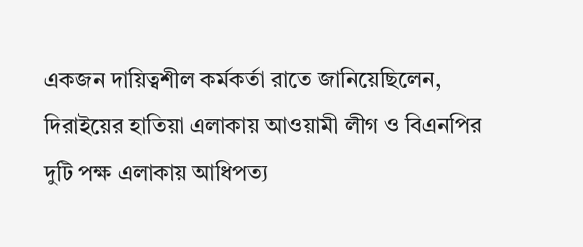একজন দায়িত্বশীল কর্মকর্তা রাতে জানিয়েছিলেন, দিরাইয়ের হাতিয়া এলাকায় আওয়ামী লীগ ও বিএনপির দুটি পক্ষ এলাকায় আধিপত্য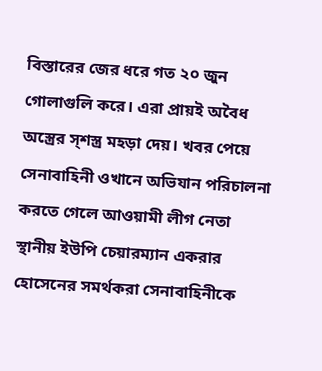বিস্তারের জের ধরে গত ২০ জুন গোলাগুলি করে। এরা প্রায়ই অবৈধ অস্ত্রের স্শস্ত্র মহড়া দেয়। খবর পেয়ে সেনাবাহিনী ওখানে অভিযান পরিচালনা করতে গেলে আওয়ামী লীগ নেতা স্থানীয় ইউপি চেয়ারম্যান একরার হোসেনের সমর্থকরা সেনাবাহিনীকে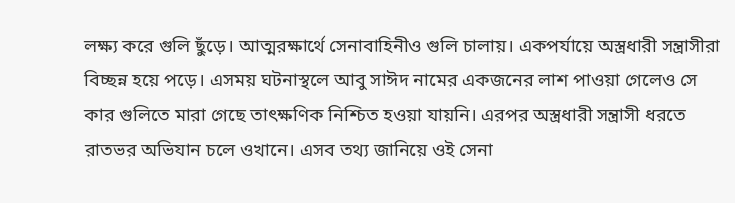লক্ষ্য করে গুলি ছুঁড়ে। আত্মরক্ষার্থে সেনাবাহিনীও গুলি চালায়। একপর্যায়ে অস্ত্রধারী সন্ত্রাসীরা বিচ্ছন্ন হয়ে পড়ে। এসময় ঘটনাস্থলে আবু সাঈদ নামের একজনের লাশ পাওয়া গেলেও সে কার গুলিতে মারা গেছে তাৎক্ষণিক নিশ্চিত হওয়া যায়নি। এরপর অস্ত্রধারী সন্ত্রাসী ধরতে রাতভর অভিযান চলে ওখানে। এসব তথ্য জানিয়ে ওই সেনা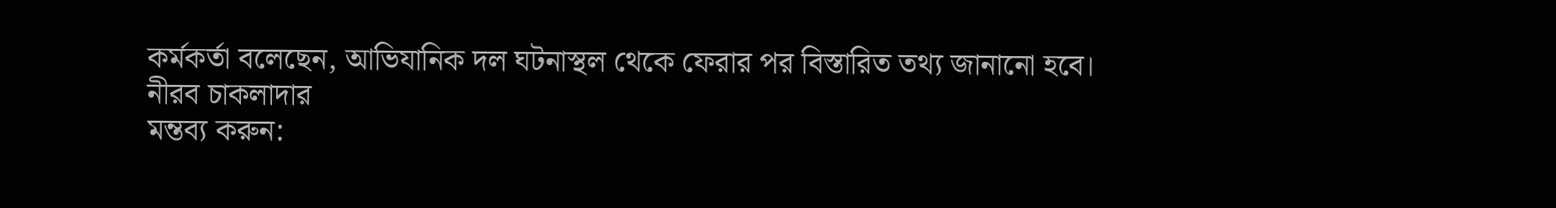কর্মকর্তা বলেছেন, আভিযানিক দল ঘটনাস্থল থেকে ফেরার পর বিস্তারিত তথ্য জানানো হবে।
নীরব চাকলাদার
মন্তব্য করুন: